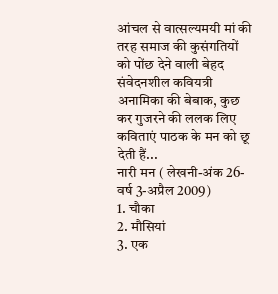आंचल से वात्सल्यमयी मां की तरह समाज की कुसंगतियों को पोंछ देने वाली बेहद संवेदनशील कवियत्री अनामिका की बेबाक, कुछ कर गुजरने की ललक लिए कविताएं पाठक के मन को छू देती हैं...
नारी मन ( लेखनी-अंक 26-वर्ष 3-अप्रैल 2009)
1. चौका
2. मौसियां
3. एक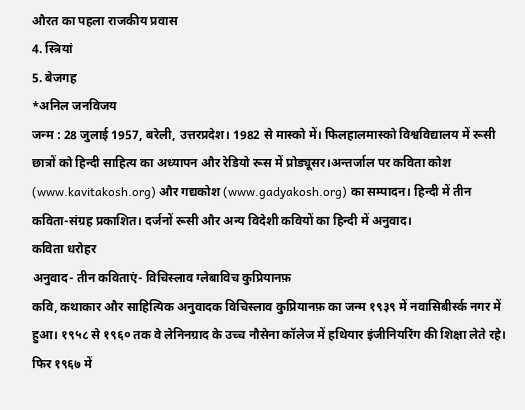औरत का पहला राजकीय प्रवास
4. स्त्रियां
5. बेजगह
*अनिल जनविजय
जन्म : 28 जुलाई 1957, बरेली, उत्तरप्रदेश। 1982 से मास्को में। फिलहालमास्को विश्वविद्यालय में रूसी छात्रों को हिन्दी साहित्य का अध्यापन और रेडियो रूस में प्रोड्यूसर।अन्तर्जाल पर कविता कोश (www.kavitakosh.org) और गद्यकोश (www.gadyakosh.org) का सम्पादन। हिन्दी में तीन कविता-संग्रह प्रकाशित। दर्जनों रूसी और अन्य विदेशी कवियों का हिन्दी में अनुवाद।
कविता धरोहर
अनुवाद- तीन कविताएं- विचिस्लाव ग्लेबाविच कुप्रियानफ़
कवि, कथाकार और साहित्यिक अनुवादक विचिस्लाव कुप्रियानफ़ का जन्म १९३९ में नवासिबीर्स्क नगर में हुआ। १९५८ से १९६० तक वे लेनिनग्राद के उच्च नौसेना कॉलेज में हथियार इंजीनियरिंग की शिक्षा लेते रहे। फिर १९६७ में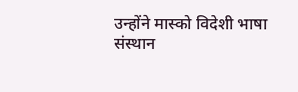उन्होंने मास्को विदेशी भाषा संस्थान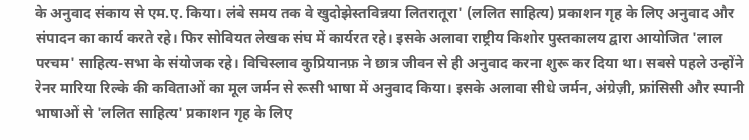के अनुवाद संकाय से एम.ए. किया। लंबे समय तक वे खुदोझेस्तविन्नया लितरातूरा' (ललित साहित्य) प्रकाशन गृह के लिए अनुवाद और संपादन का कार्य करते रहे। फिर सोवियत लेखक संघ में कार्यरत रहे। इसके अलावा राष्ट्रीय किशोर पुस्तकालय द्वारा आयोजित 'लाल परचम' साहित्य-सभा के संयोजक रहे। विचिस्लाव कुप्रियानफ़ ने छात्र जीवन से ही अनुवाद करना शुरू कर दिया था। सबसे पहले उन्होंने रेनर मारिया रिल्के की कविताओं का मूल जर्मन से रूसी भाषा में अनुवाद किया। इसके अलावा सीधे जर्मन, अंग्रेज़ी, फ्रांसिसी और स्पानी भाषाओं से 'ललित साहित्य' प्रकाशन गृह के लिए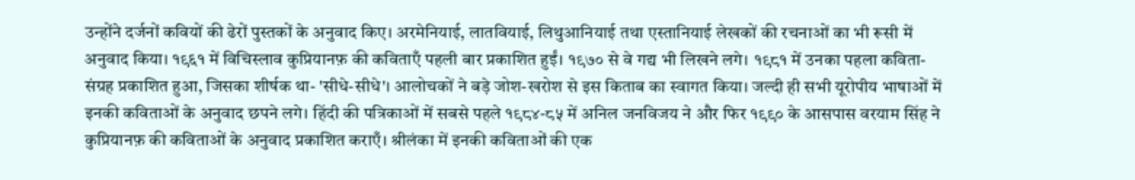उन्होंने दर्जनों कवियों की ढेरों पुस्तकों के अनुवाद किए। अरमेनियाई, लातवियाई, लिथुआनियाई तथा एस्तानियाई लेखकों की रचनाओं का भी रूसी में अनुवाद किया। १९६१ में विचिस्लाव कुप्रियानफ़ की कविताएँ पहली बार प्रकाशित हुईं। १९७० से वे गद्य भी लिखने लगे। १९८१ में उनका पहला कविता-संग्रह प्रकाशित हुआ, जिसका शीर्षक था- 'सीधे-सीधे'। आलोचकों ने बड़े जोश-खरोश से इस किताब का स्वागत किया। जल्दी ही सभी यूरोपीय भाषाओं में इनकी कविताओं के अनुवाद छपने लगे। हिंदी की पत्रिकाओं में सबसे पहले १९८४-८५ में अनिल जनविजय ने और फिर १९९० के आसपास वरयाम सिंह ने कुप्रियानफ़ की कविताओं के अनुवाद प्रकाशित कराएँ। श्रीलंका में इनकी कविताओं की एक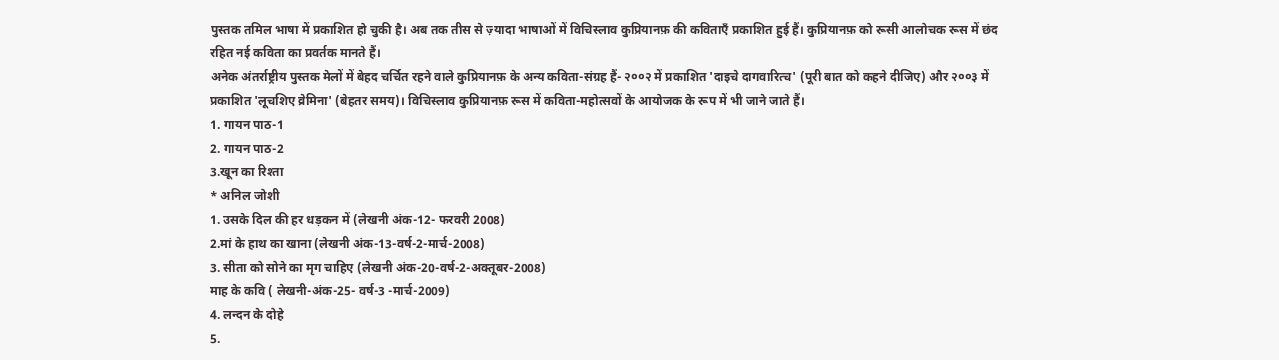पुस्तक तमिल भाषा में प्रकाशित हो चुकी है। अब तक तीस से ज़्यादा भाषाओं में विचिस्लाव कुप्रियानफ़ की कविताएँ प्रकाशित हुई हैं। कुप्रियानफ़ को रूसी आलोचक रूस में छंद रहित नई कविता का प्रवर्तक मानते हैं।
अनेक अंतर्राष्ट्रीय पुस्तक मेलों में बेहद चर्चित रहने वाले कुप्रियानफ़ के अन्य कविता-संग्रह हैं- २००२ में प्रकाशित 'दाइचे दागवारित्च' (पूरी बात को कहने दीजिए) और २००३ में प्रकाशित 'लूचशिए व्रेमिना' (बेहतर समय)। विचिस्लाव कुप्रियानफ़ रूस में कविता-महोत्सवों के आयोजक के रूप में भी जाने जाते हैं।
1. गायन पाठ-1
2. गायन पाठ-2
3.खून का रिश्ता
* अनिल जोशी
1. उसके दिल की हर धड़कन में (लेखनी अंक-12- फरवरी 2008)
2.मां के हाथ का खाना (लेखनी अंक-13-वर्ष-2-मार्च-2008)
3. सीता को सोने का मृग चाहिए (लेखनी अंक-20-वर्ष-2-अक्तूबर-2008)
माह के कवि ( लेखनी-अंक-25- वर्ष-3 -मार्च-2009)
4. लन्दन के दोहे
5.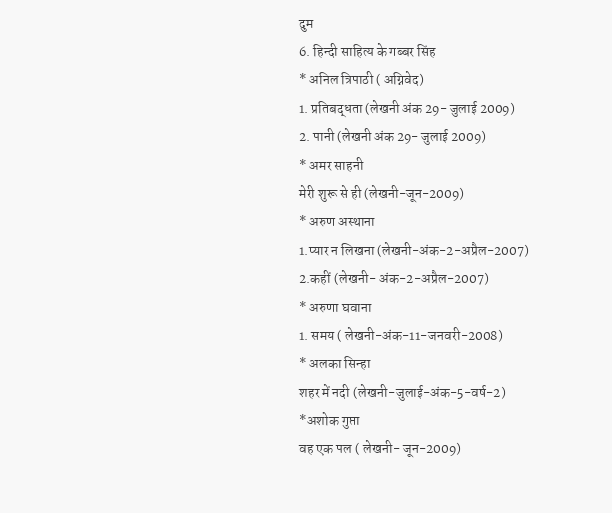दुम
6. हिन्दी साहित्य के गब्बर सिंह
* अनिल त्रिपाठी ( अग्निवेद)
1. प्रतिबद्धता (लेखनी अंक 29- जुलाई 2009)
2. पानी (लेखनी अंक 29- जुलाई 2009)
* अमर साहनी
मेरी शुरू से ही (लेखनी-जून-2009)
* अरुण अस्थाना
1.प्यार न लिखना (लेखनी-अंक-2-अप्रैल-2007)
2.कहीं (लेखनी- अंक-2-अप्रैल-2007)
* अरुणा घवाना
1. समय ( लेखनी-अंक-11-जनवरी-2008)
* अलका सिन्हा
शहर में नदी (लेखनी-जुलाई-अंक-5-वर्ष-2)
*अशोक गुप्ता
वह एक पल ( लेखनी- जून-2009)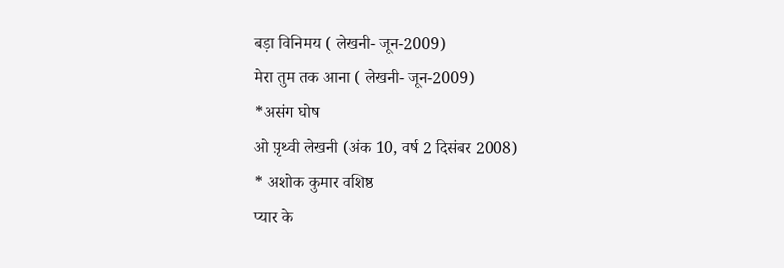बड़ा विनिमय ( लेखनी- जून-2009)
मेरा तुम तक आना ( लेखनी- जून-2009)
*असंग घोष
ओ प़ृथ्वी लेखनी (अंक 10, वर्ष 2 दिसंबर 2008)
* अशोक कुमार वशिष्ठ
प्यार के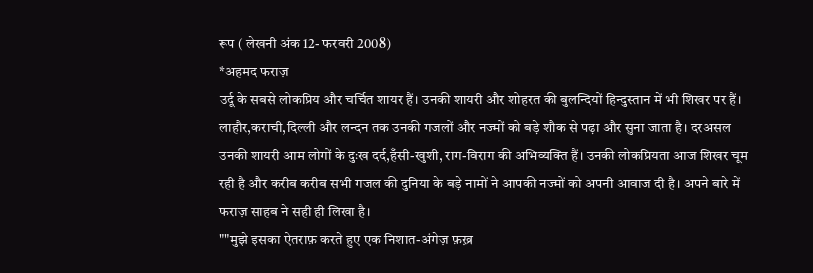रूप ( लेखनी अंक 12- फरवरी 2008)
*अहमद फराज़
उर्दू के सबसे लोकप्रिय और चर्चित शायर हैं। उनकी शायरी और शोहरत की बुलन्दियों हिन्दुस्तान में भी शिखर पर हैं। लाहौर,कराची,दिल्ली और लन्दन तक उनकी गजलों और नज्मों को बड़े शौक से पढ़ा और सुना जाता है। दरअसल उनकी शायरी आम लोगों के दुःख दर्द,हँसी-खुशी, राग-विराग की अभिव्यक्ति हैं। उनकी लोकप्रियता आज शिखर चूम रही है और करीब करीब सभी गजल की दुनिया के बड़े नामों ने आपकी नज्मों को अपनी आवाज दी है। अपने बारे में फराज़ साहब ने सही ही लिखा है।
""मुझे इसका ऐतराफ़ करते हुए एक निशात-अंगेज़ फ़ख़्र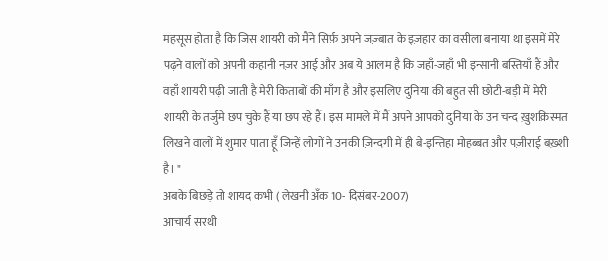महसूस होता है कि जिस शायरी को मैंने सिर्फ़ अपने जज़्बात के इज़हार का वसीला बनाया था इसमें मेरे पढ़ने वालों को अपनी कहानी नज़र आई और अब ये आलम है कि जहाँ-जहाँ भी इन्सानी बस्तियाँ हैं और वहाँ शायरी पढ़ी जाती है मेरी किताबों की माँग है और इसलिए दुनिया की बहुत सी छोटी-बड़ी में मेरी शायरी के तर्जुमे छप चुके हैं या छप रहे हैं। इस मामले में मैं अपने आपको दुनिया के उन चन्द ख़ुशक़िस्मत लिखने वालों में शुमार पाता हूँ जिन्हें लोगों ने उनकी ज़िन्दगी में ही बे-इन्तिहा मोहब्बत और पज़ीराई बख़्शी है। "
अबके बिछड़े तो शायद कभी ( लेखनी अँक 10- दिसंबर-2007)
आचार्य सरथी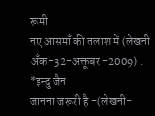रूमी
नए आसमाँ की तलाश में (लेखनी अँक-32-अक्तूबर -2009) .
*इन्दु जैन
जानना जरूरी है -(लेखनी-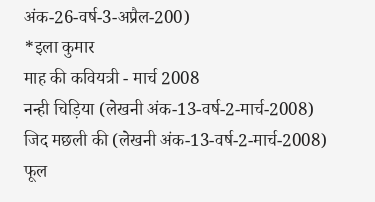अंक-26-वर्ष-3-अप्रैल-200)
*इला कुमार
माह की कवियत्री - मार्च 2008
नन्ही चिड़िया (लेखनी अंक-13-वर्ष-2-मार्च-2008)
जिद मछली की (लेखनी अंक-13-वर्ष-2-मार्च-2008)
फूल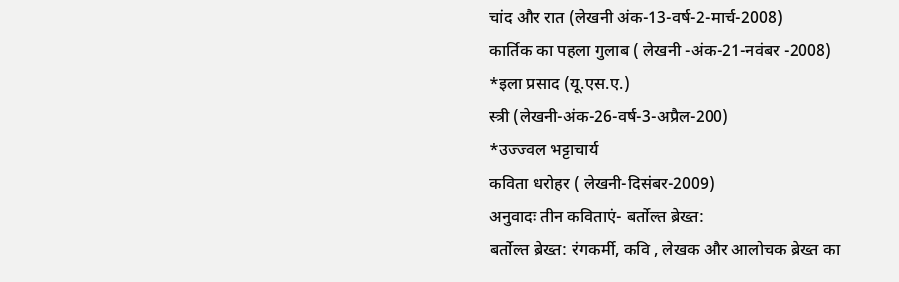चांद और रात (लेखनी अंक-13-वर्ष-2-मार्च-2008)
कार्तिक का पहला गुलाब ( लेखनी -अंक-21-नवंबर -2008)
*इला प्रसाद (यू.एस.ए.)
स्त्री (लेखनी-अंक-26-वर्ष-3-अप्रैल-200)
*उज्ज्वल भट्टाचार्य
कविता धरोहर ( लेखनी-दिसंबर-2009)
अनुवादः तीन कविताएं- बर्तोल्त ब्रेख्त:
बर्तोल्त ब्रेख्त: रंगकर्मी, कवि , लेखक और आलोचक ब्रेख्त का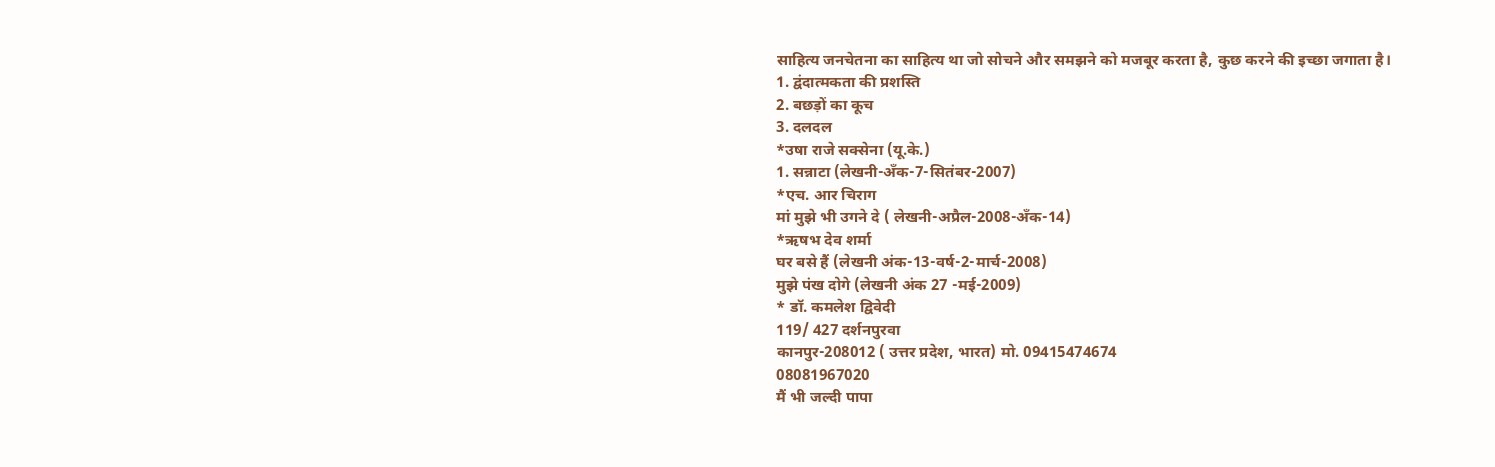साहित्य जनचेतना का साहित्य था जो सोचने और समझने को मजबूर करता है, कुछ करने की इच्छा जगाता है।
1. द्वंदात्मकता की प्रशस्ति
2. बछड़ों का कूच
3. दलदल
*उषा राजे सक्सेना (यू.के.)
1. सन्नाटा (लेखनी-अँक-7-सितंबर-2007)
*एच. आर चिराग
मां मुझे भी उगने दे ( लेखनी-अप्रैल-2008-अँक-14)
*ऋषभ देव शर्मा
घर बसे हैं (लेखनी अंक-13-वर्ष-2-मार्च-2008)
मुझे पंख दोगे (लेखनी अंक 27 -मई-2009)
* डॉ. कमलेश द्विवेदी
119/ 427 दर्शनपुरवा
कानपुर-208012 ( उत्तर प्रदेश, भारत) मो. 09415474674
08081967020
मैं भी जल्दी पापा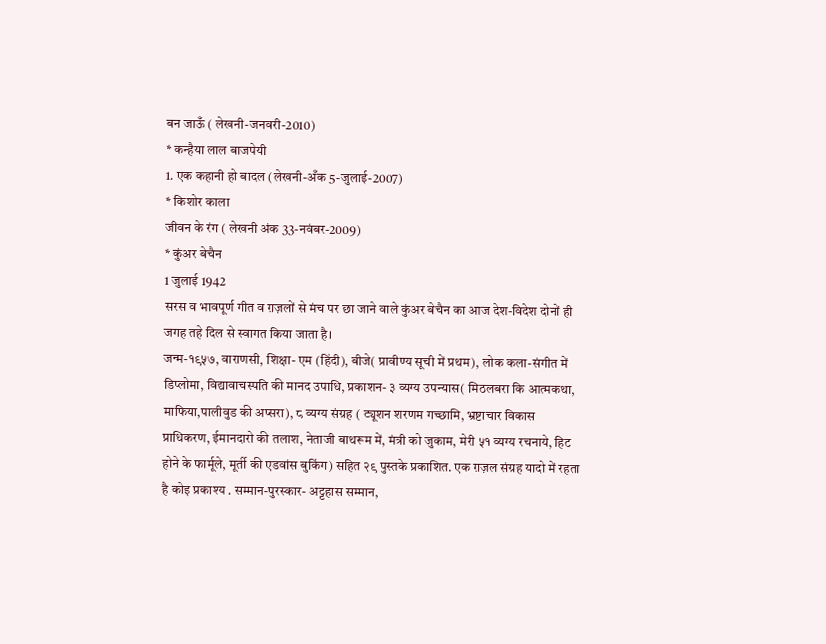बन जाऊँ ( लेखनी-जनवरी-2010)
* कन्हैया लाल बाजपेयी
1. एक कहानी हो बादल (लेखनी-अँक 5-जुलाई-2007)
* किशोर काला
जीवन के रंग ( लेखनी अंक 33-नवंबर-2009)
* कुंअर बेचैन
1 जुलाई 1942
सरस व भावपूर्ण गीत व ग़ज़लों से मंच पर छा जाने वाले कुंअर बेचैन का आज देश-विदेश दोनों ही जगह तहे दिल से स्वागत किया जाता है।
जन्म-१९५७, वाराणसी, शिक्षा- एम (हिंदी), बीजे( प्रावीण्य सूची में प्रथम), लोक कला-संगीत में डिप्लोमा, विद्यावाचस्पति की मानद उपाधि, प्रकाशन- ३ व्यग्य उपन्यास( मिठलबरा कि आत्मकथा, माफिया,पालीवुड की अप्सरा), ८ व्यग्य संग्रह ( ट्यूशन शरणम गच्छामि, भ्रष्टाचार विकास प्राधिकरण, ईमानदारो की तलाश, नेताजी बाथरूम में, मंत्री को जुकाम, मेरी ५१ व्यग्य रचनाये, हिट होने के फार्मूले, मूर्ती की एडवांस बुकिंग) सहित २९ पुस्तके प्रकाशित. एक ग़ज़ल संग्रह यादो में रहता है कोइ प्रकाश्य . सम्मान-पुरस्कार- अट्टहास सम्मान,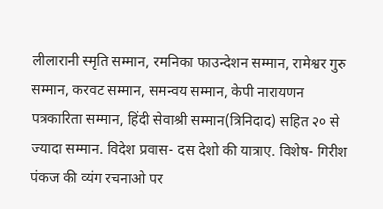लीलारानी स्मृति सम्मान, रमनिका फाउन्देशन सम्मान, रामेश्वर गुरु सम्मान, करवट सम्मान, समन्वय सम्मान, केपी नारायणन पत्रकारिता सम्मान, हिंदी सेवाश्री सम्मान(त्रिनिदाद) सहित २० से ज्यादा सम्मान. विदेश प्रवास- दस देशो की यात्राए. विशेष- गिरीश पंकज की व्यंग रचनाओ पर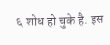६ शोध हो चुके है. इस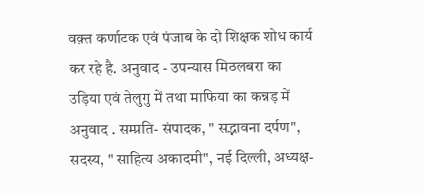वक़्त कर्णाटक एवं पंजाब के दो शिक्षक शोध कार्य कर रहे है. अनुवाद - उपन्यास मिठलबरा का उड़िया एवं तेलुगु में तथा माफिया का कन्नड़ में अनुवाद . सम्प्रति- संपादक, " सद्भावना दर्पण", सदस्य, " साहित्य अकादमी", नई दिल्ली, अध्यक्ष-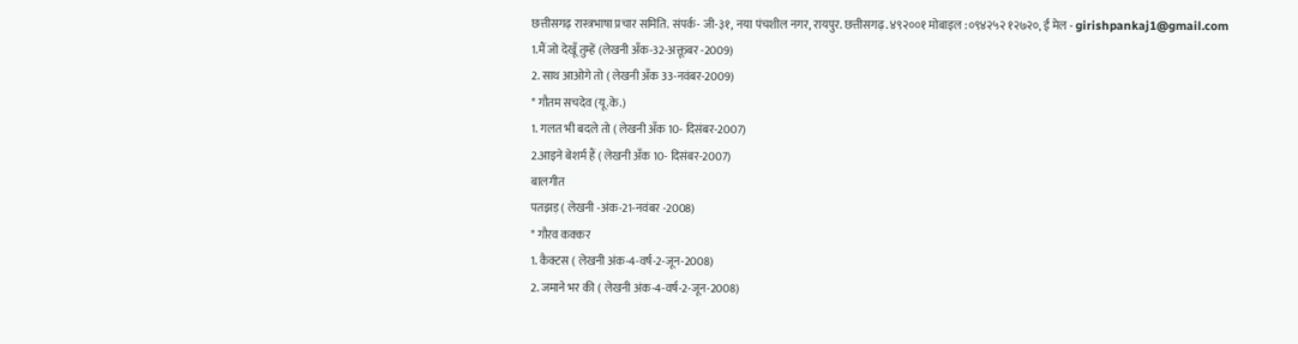छत्तीसगढ़ रास्त्रभाषा प्रचार समिति. संपर्क- जी-३१, नया पंचशील नगर, रायपुर. छत्तीसगढ़. ४९२००१ मोबाइल :०९४२५२ १२७२०, ई मेल - girishpankaj1@gmail.com
1.मैं जो देखूँ तुम्हें (लेखनी अँक-32-अक्तूबर -2009)
2. साथ आओगे तो ( लेखनी अँक 33-नवंबर-2009)
* गौतम सचदेव (यू.के.)
1. गलत भी बदले तो ( लेखनी अँक 10- दिसंबर-2007)
2.आइने बेशर्म हैं ( लेखनी अँक 10- दिसंबर-2007)
बालगीत
पतझड़ ( लेखनी -अंक-21-नवंबर -2008)
* गौरव कक्कर
1. कैक्टस ( लेखनी अंक-4-वर्ष-2-जून-2008)
2. जमाने भर की ( लेखनी अंक-4-वर्ष-2-जून-2008)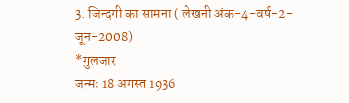3. जिन्दगी का सामना ( लेखनी अंक-4-वर्ष-2-जून-2008)
*गुलजार
जन्मः 18 अगस्त 1936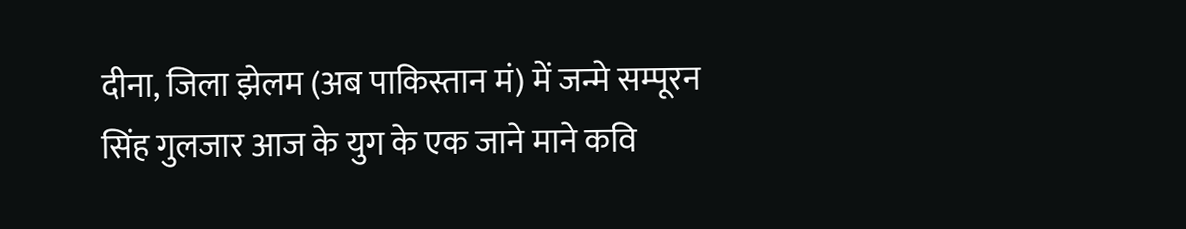दीना, जिला झेलम (अब पाकिस्तान मं) में जन्मे सम्पूरन सिंह गुलजार आज के युग के एक जाने माने कवि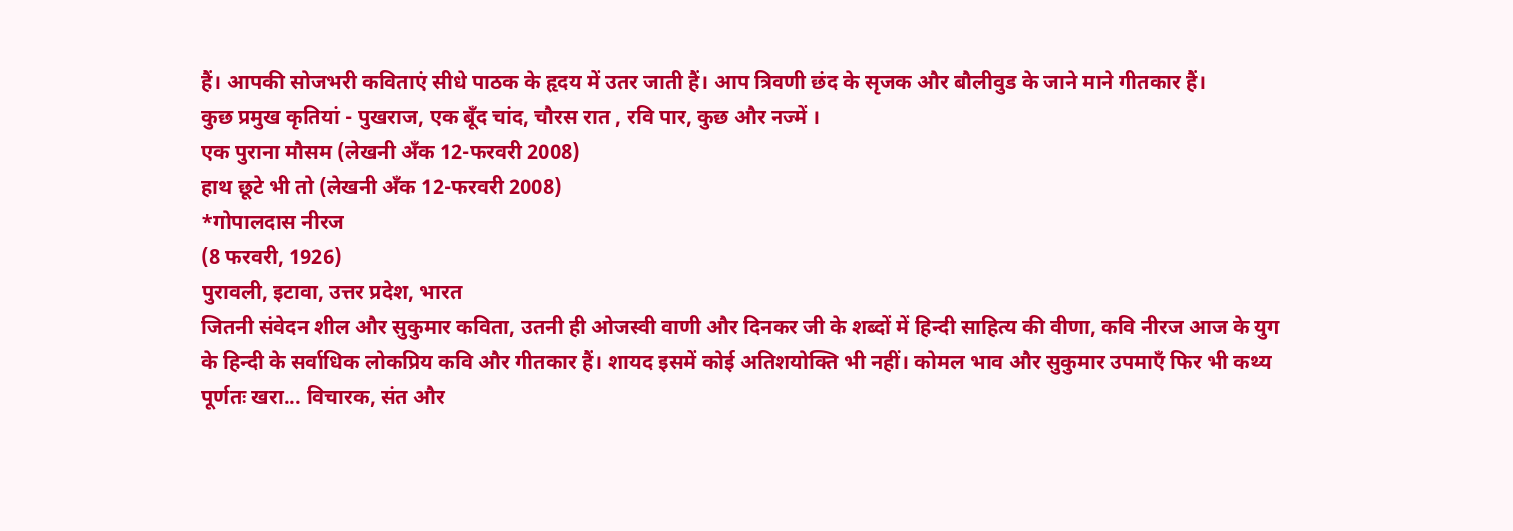हैं। आपकी सोजभरी कविताएं सीधे पाठक के हृदय में उतर जाती हैं। आप त्रिवणी छंद के सृजक और बौलीवुड के जाने माने गीतकार हैं।
कुछ प्रमुख कृतियां - पुखराज, एक बूँद चांद, चौरस रात , रवि पार, कुछ और नज्में ।
एक पुराना मौसम (लेखनी अँक 12-फरवरी 2008)
हाथ छूटे भी तो (लेखनी अँक 12-फरवरी 2008)
*गोपालदास नीरज
(8 फरवरी, 1926)
पुरावली, इटावा, उत्तर प्रदेश, भारत
जितनी संवेदन शील और सुकुमार कविता, उतनी ही ओजस्वी वाणी और दिनकर जी के शब्दों में हिन्दी साहित्य की वीणा, कवि नीरज आज के युग के हिन्दी के सर्वाधिक लोकप्रिय कवि और गीतकार हैं। शायद इसमें कोई अतिशयोक्ति भी नहीं। कोमल भाव और सुकुमार उपमाएँ फिर भी कथ्य पूर्णतः खरा... विचारक, संत और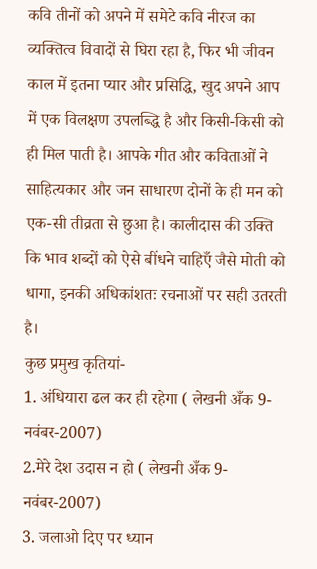कवि तीनों को अपने में समेटे कवि नीरज का व्यक्तित्व विवादों से घिरा रहा है, फिर भी जीवन काल में इतना प्यार और प्रसिद्धि, खुद अपने आप में एक विलक्षण उपलब्द्धि है और किसी-किसी को ही मिल पाती है। आपके गीत और कविताओं ने साहित्यकार और जन साधारण दोनों के ही मन को एक-सी तीव्रता से छुआ है। कालीदास की उक्ति कि भाव शब्दों को ऐसे बींधने चाहिएँ जैसे मोती को धागा, इनकी अधिकांशतः रचनाओं पर सही उतरती है।
कुछ प्रमुख कृतियां-
1. अंधियारा ढल कर ही रहेगा ( लेखनी अँक 9- नवंबर-2007)
2.मेरे देश उदास न हो ( लेखनी अँक 9- नवंबर-2007)
3. जलाओ दिए पर ध्यान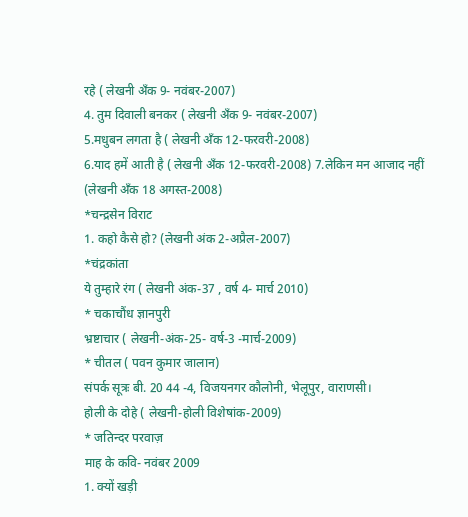रहे ( लेखनी अँक 9- नवंबर-2007)
4. तुम दिवाली बनकर ( लेखनी अँक 9- नवंबर-2007)
5.मधुबन लगता है ( लेखनी अँक 12-फरवरी-2008)
6.याद हमें आती है ( लेखनी अँक 12-फरवरी-2008) 7.लेकिन मन आजाद नहीं (लेखनी अँक 18 अगस्त-2008)
*चन्द्रसेन विराट
1. कहो कैसे हो? (लेखनी अंक 2-अप्रैल-2007)
*चंद्रकांता
ये तुम्हारे रंग ( लेखनी अंक-37 , वर्ष 4- मार्च 2010)
* चकाचौंध ज्ञानपुरी
भ्रष्टाचार ( लेखनी-अंक-25- वर्ष-3 -मार्च-2009)
* चीतल ( पवन कुमार जालान)
संपर्क सूत्रः बी. 20 44 -4, विजयनगर कौलोनी, भेलूपुर, वाराणसी।
होली के दोहे ( लेखनी-होली विशेषांक-2009)
* जतिन्दर परवाज़
माह के कवि- नवंबर 2009
1. क्यों खड़ी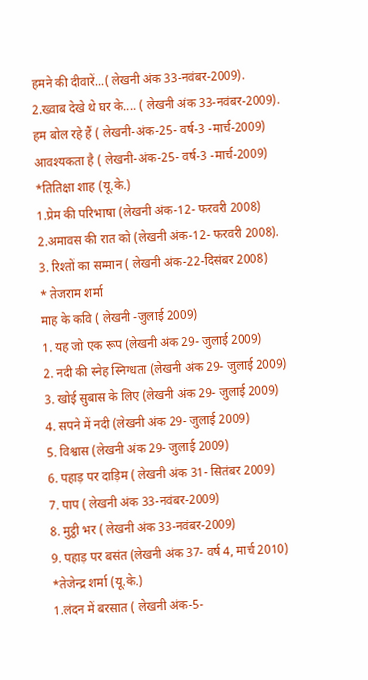हमने की दीवारें...( लेखनी अंक 33-नवंबर-2009).
2.ख्वाब देखे थे घर के.... ( लेखनी अंक 33-नवंबर-2009).
हम बोल रहे हैं ( लेखनी-अंक-25- वर्ष-3 -मार्च-2009)
आवश्यकता है ( लेखनी-अंक-25- वर्ष-3 -मार्च-2009)
*तितिक्षा शाह (यू.के.)
1.प्रेम की परिभाषा (लेखनी अंक-12- फरवरी 2008)
2.अमावस की रात को (लेखनी अंक-12- फरवरी 2008).
3. रिश्तों का सम्मान ( लेखनी अंक-22-दिसंबर 2008)
* तेजराम शर्मा
माह के कवि ( लेखनी -जुलाई 2009)
1. यह जो एक रूप (लेखनी अंक 29- जुलाई 2009)
2. नदी की स्नेह स्निग्धता (लेखनी अंक 29- जुलाई 2009)
3. खोई सुबास के लिए (लेखनी अंक 29- जुलाई 2009)
4. सपने में नदी (लेखनी अंक 29- जुलाई 2009)
5. विश्वास (लेखनी अंक 29- जुलाई 2009)
6. पहाड़ पर दाड़िम ( लेखनी अंक 31- सितंबर 2009)
7. पाप ( लेखनी अंक 33-नवंबर-2009)
8. मुट्ठी भर ( लेखनी अंक 33-नवंबर-2009)
9. पहाड़ पर बसंत (लेखनी अंक 37- वर्ष 4, मार्च 2010)
*तेजेन्द्र शर्मा (यू.के.)
1.लंदन में बरसात ( लेखनी अंक-5-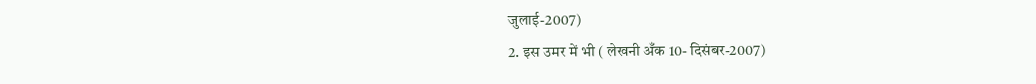जुलाई-2007)
2. इस उमर में भी ( लेखनी अँक 10- दिसंबर-2007)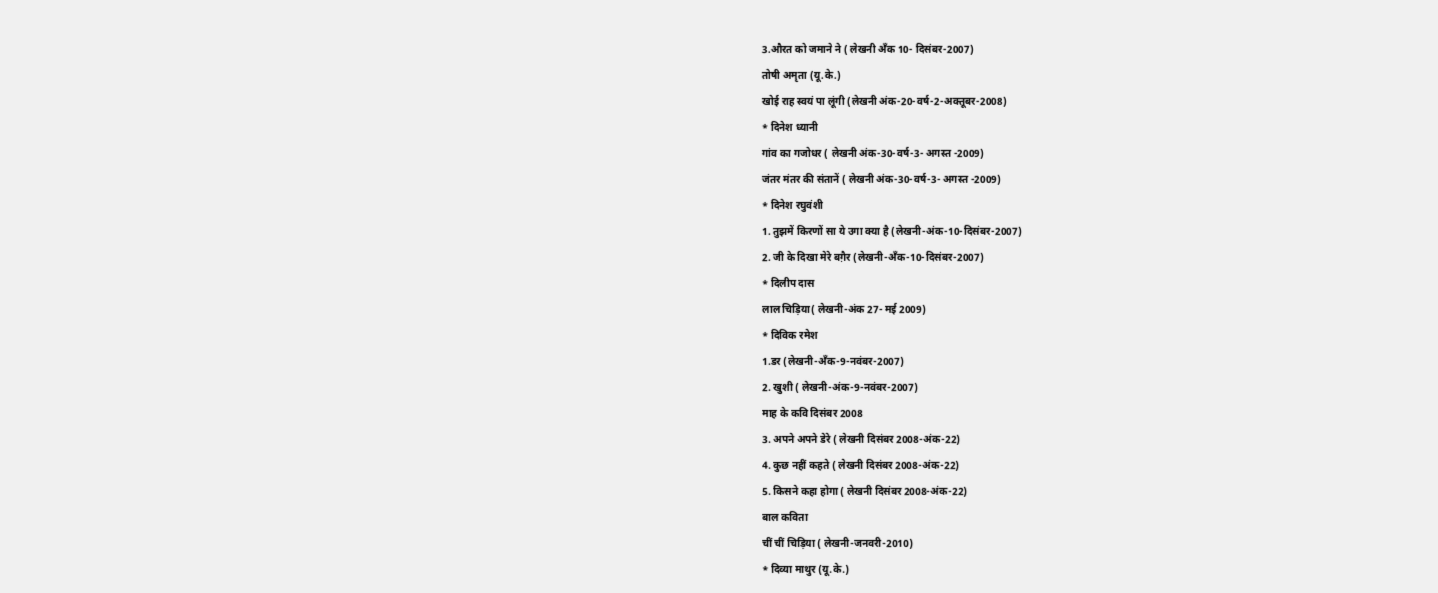3.औरत को जमाने ने ( लेखनी अँक 10- दिसंबर-2007)
तोषी अमृता (यू.के.)
खोई राह स्वयं पा लूंगी (लेखनी अंक-20-वर्ष-2-अक्तूबर-2008)
* दिनेश ध्यानी
गांव का गजोधर ( लेखनी अंक-30-वर्ष-3- अगस्त -2009)
जंतर मंतर की संतानें ( लेखनी अंक-30-वर्ष-3- अगस्त -2009)
* दिनेश रघुवंशी
1. तुझमें किरणों सा ये उगा क्या है (लेखनी-अंक-10-दिसंबर-2007)
2. जी के दिखा मेरे बग़ैर (लेखनी-अँक-10-दिसंबर-2007)
* दिलीप दास
लाल चिड़िया( लेखनी-अंक 27- मई 2009)
* दिविक रमेश
1.डर (लेखनी-अँक-9-नवंबर-2007)
2. खुशी ( लेखनी-अंक-9-नवंबर-2007)
माह के कवि दिसंबर 2008
3. अपने अपने डेरे ( लेखनी दिसंबर 2008-अंक-22)
4. कुछ नहीं कहते ( लेखनी दिसंबर 2008-अंक-22)
5. किसने कहा होगा ( लेखनी दिसंबर 2008-अंक-22)
बाल कविता
चीं चीं चिड़िया ( लेखनी-जनवरी-2010)
* दिव्या माथुर (यू.के.)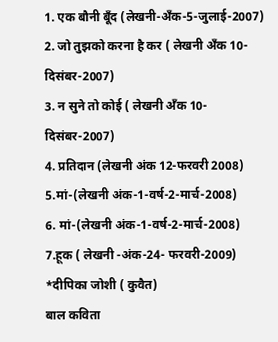1. एक बौनी बूँद (लेखनी-अँक-5-जुलाई-2007)
2. जो तुझको करना है कर ( लेखनी अँक 10- दिसंबर-2007)
3. न सुने तो कोई ( लेखनी अँक 10- दिसंबर-2007)
4. प्रतिदान (लेखनी अंक 12-फरवरी 2008)
5.मां-(लेखनी अंक-1-वर्ष-2-मार्च-2008)
6. मां-(लेखनी अंक-1-वर्ष-2-मार्च-2008)
7.हूक ( लेखनी -अंक-24- फरवरी-2009)
*दीपिका जोशी ( कुवैत)
बाल कविता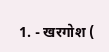1. - खरगोश (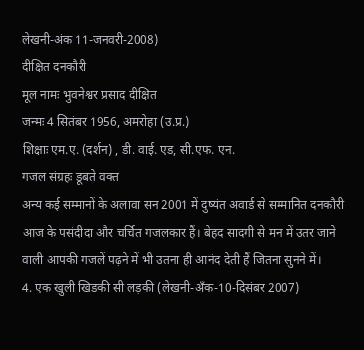लेखनी-अंक 11-जनवरी-2008)
दीक्षित दनकौरी
मूल नामः भुवनेश्वर प्रसाद दीक्षित
जन्मः 4 सितंबर 1956, अमरोहा (उ.प्र.)
शिक्षाः एम.ए. (दर्शन) , डी. वाई. एड, सी.एफ. एन.
गजल संग्रहः डूबते वक्त
अन्य कई सम्मानों के अलावा सन 2001 में दुष्यंत अवार्ड से सम्मानित दनकौरी आज के पसंदीदा और चर्चित गजलकार हैं। बेहद सादगी से मन में उतर जाने वाली आपकी गजलें पढ़ने में भी उतना ही आनंद देती हैं जितना सुनने में।
4. एक खुली खिडकी सी लड़की (लेखनी-अँक-10-दिसंबर 2007)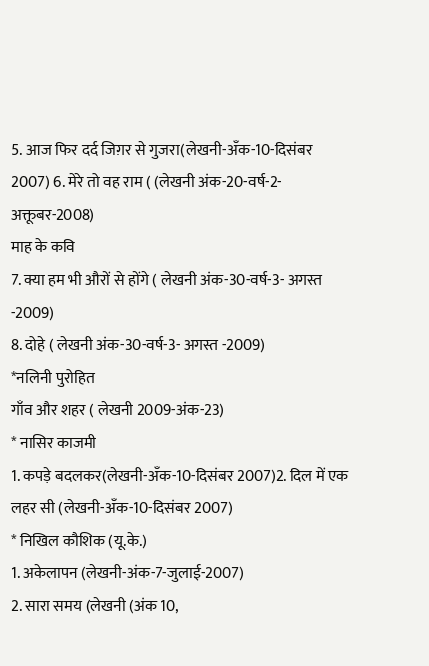5. आज फिर दर्द जिग़र से गुजरा(लेखनी-अँक-10-दिसंबर 2007) 6. मेरे तो वह राम ( (लेखनी अंक-20-वर्ष-2-अक्तूबर-2008)
माह के कवि
7. क्या हम भी औरों से होंगे ( लेखनी अंक-30-वर्ष-3- अगस्त -2009)
8. दोहे ( लेखनी अंक-30-वर्ष-3- अगस्त -2009)
*नलिनी पुरोहित
गाँव और शहर ( लेखनी 2009-अंक-23)
* नासिर काजमी
1. कपड़े बदलकर(लेखनी-अँक-10-दिसंबर 2007)2. दिल में एक लहर सी (लेखनी-अँक-10-दिसंबर 2007)
* निखिल कौशिक (यू.के.)
1. अकेलापन (लेखनी-अंक-7-जुलाई-2007)
2. सारा समय (लेखनी (अंक 10,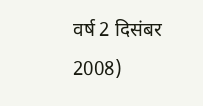वर्ष 2 दिसंबर 2008)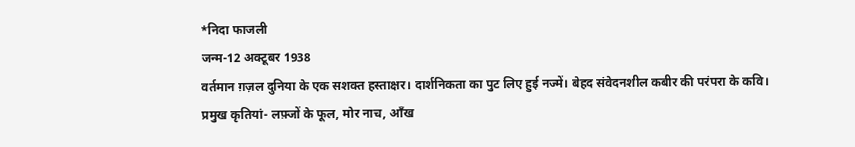*निदा फाजली
जन्म-12 अक्टूबर 1938
वर्तमान ग़ज़ल दुनिया के एक सशक्त हस्ताक्षर। दार्शनिकता का पुट लिए हुई नज्में। बेहद संवेदनशील कबीर की परंपरा के कवि। प्रमुख कृतियां- लफ़्जों के फूल, मोर नाच, आँख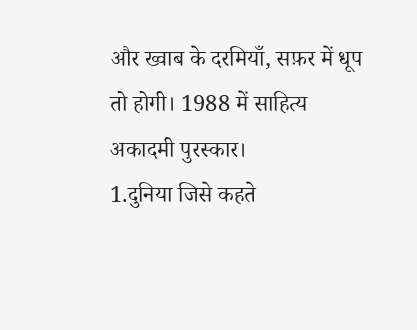और ख्वाब के दरमियाँ, सफ़र में धूप तो होगी। 1988 में साहित्य अकादमी पुरस्कार।
1.दुनिया जिसे कहते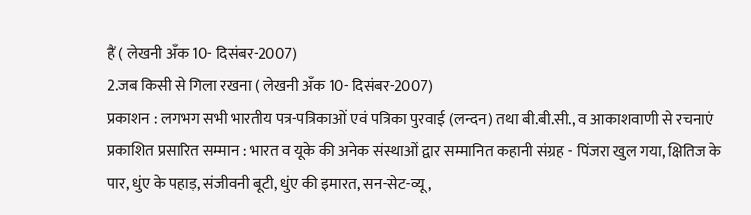हैं ( लेखनी अँक 10- दिसंबर-2007)
2.जब किसी से गिला रखना ( लेखनी अँक 10- दिसंबर-2007)
प्रकाशन : लगभग सभी भारतीय पत्र-पत्रिकाओं एवं पत्रिका पुरवाई (लन्दन) तथा बी.बी.सी., व आकाशवाणी से रचनाएं प्रकाशित प्रसारित सम्मान : भारत व यूके की अनेक संस्थाओं द्वार सम्मानित कहानी संग्रह - पिंजरा खुल गया, क्षितिज के पार, धुंए के पहाड़, संजीवनी बूटी, धुंए की इमारत, सन-सेट-व्यू,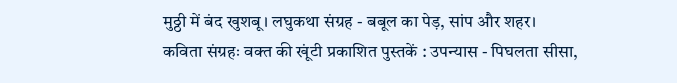मुठ्ठी में बंद खुशबू। लघुकथा संग्रह - बबूल का पेड़, सांप और शहर।
कविता संग्रहः वक्त की खूंटी प्रकाशित पुस्तकें : उपन्यास - पिघलता सीसा,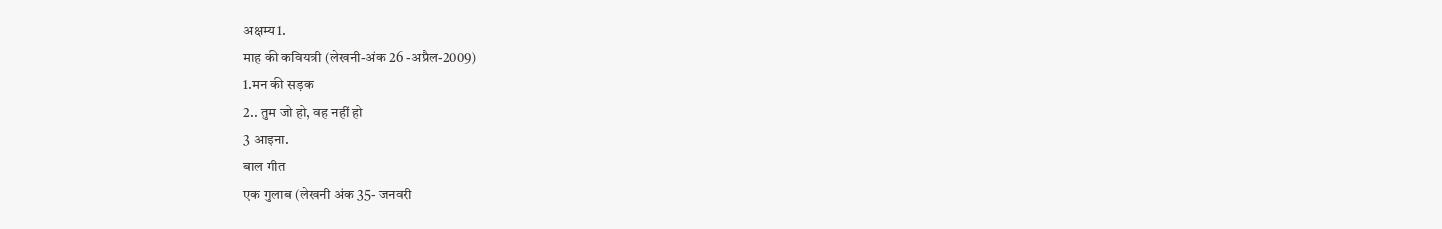अक्षम्य1.
माह की कवियत्री (लेखनी-अंक 26 -अप्रैल-2009)
1.मन की सड़क
2.. तुम जो हो, वह नहीं हो
3 आइना.
बाल गीत
एक गुलाब (लेखनी अंक 35- जनवरी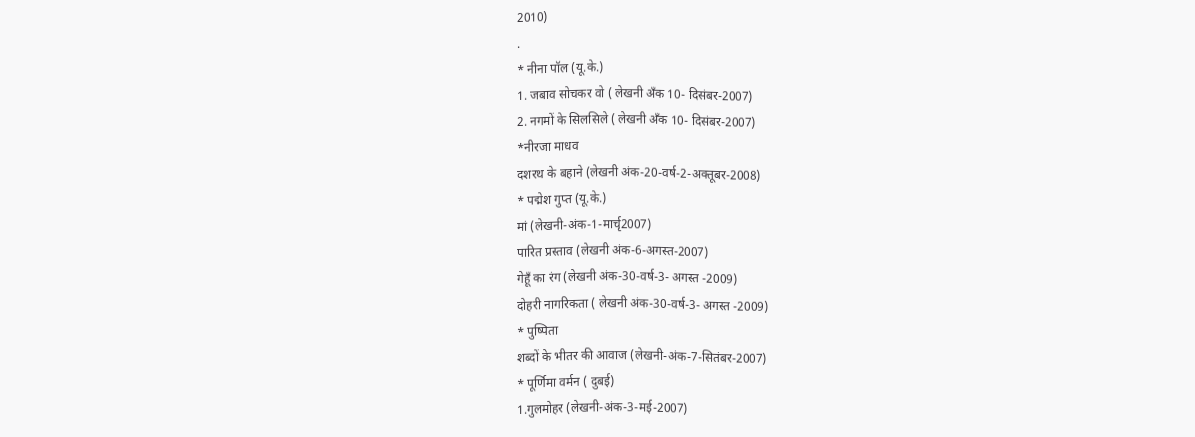2010)
.
* नीना पॉल (यू.के.)
1. जबाव सोचकर वो ( लेखनी अँक 10- दिसंबर-2007)
2. नगमों के सिलसिले ( लेखनी अँक 10- दिसंबर-2007)
*नीरजा माधव
दशरथ के बहाने (लेखनी अंक-20-वर्ष-2-अक्तूबर-2008)
* पद्मेश गुप्त (यू.के.)
मां (लेखनी-अंक-1-मार्चृ2007)
पारित प्रस्ताव (लेखनी अंक-6-अगस्त-2007)
गेहूँ का रंग (लेखनी अंक-30-वर्ष-3- अगस्त -2009)
दोहरी नागरिकता ( लेखनी अंक-30-वर्ष-3- अगस्त -2009)
* पुष्पिता
शब्दों के भीतर की आवाज (लेखनी-अंक-7-सितंबर-2007)
* पूर्णिमा वर्मन ( दुबई)
1.गुलमोहर (लेखनी-अंक-3-मई-2007)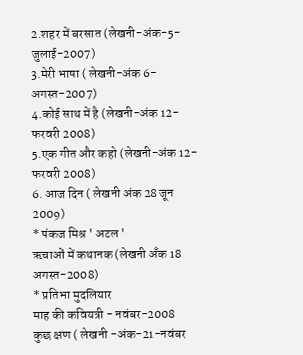2.शहर में बरसात (लेखनी-अंक-5-जुलाई-2007)
3.मेरी भाषा ( लेखनी-अंक 6-अगस्त-2007)
4.कोई साथ में है (लेखनी-अंक 12-फरवरी 2008)
5.एक गीत और कहो (लेखनी-अंक 12-फरवरी 2008)
6. आज दिन ( लेखनी अंक 28 जून 2009)
* पंकज मिश्र ' अटल '
ऋचाओं में कथानक (लेखनी अँक 18 अगस्त-2008)
* प्रतिभा मुदलियार
माह की कवियत्री - नवंबर-2008
कुछ क्षण ( लेखनी -अंक-21-नवंबर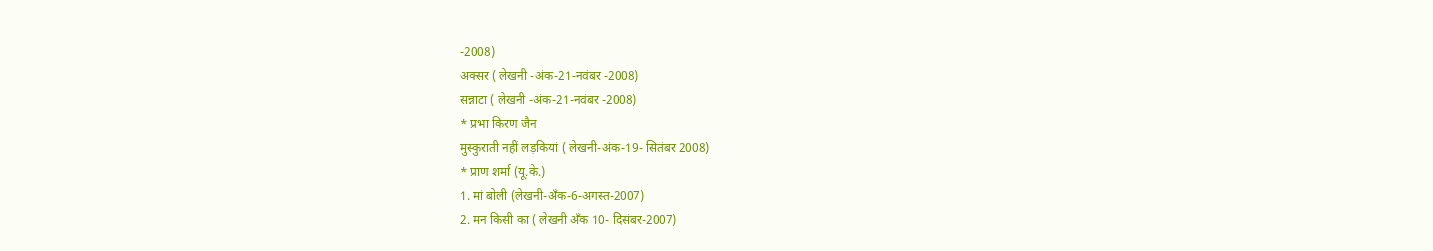-2008)
अक्सर ( लेखनी -अंक-21-नवंबर -2008)
सन्नाटा ( लेखनी -अंक-21-नवंबर -2008)
* प्रभा किरण जैन
मुस्कुराती नहीं लड़कियां ( लेखनी-अंक-19- सितंबर 2008)
* प्राण शर्मा (यू.के.)
1. मां बोली (लेखनी-अँक-6-अगस्त-2007)
2. मन किसी का ( लेखनी अँक 10- दिसंबर-2007)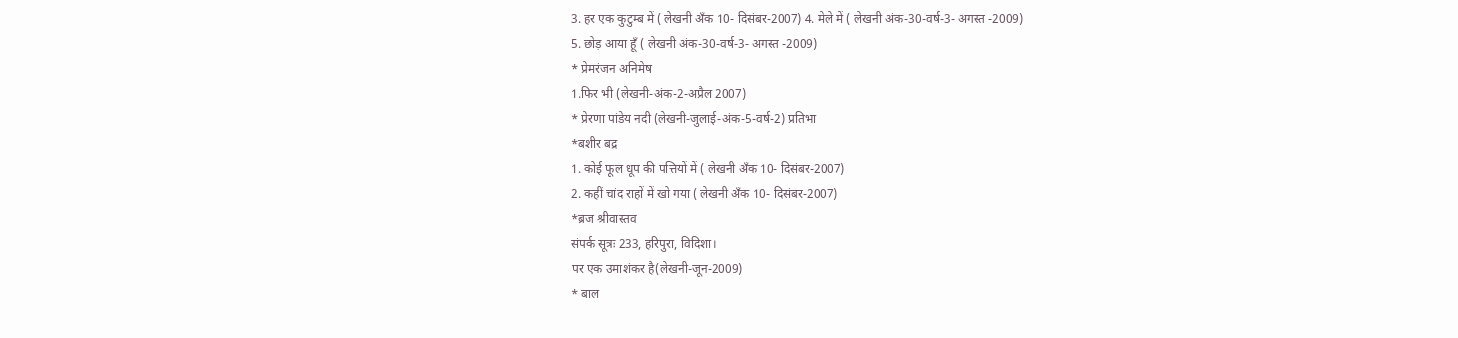3. हर एक कुटुम्ब में ( लेखनी अँक 10- दिसंबर-2007) 4. मेले में ( लेखनी अंक-30-वर्ष-3- अगस्त -2009)
5. छोड़ आया हूँ ( लेखनी अंक-30-वर्ष-3- अगस्त -2009)
* प्रेमरंजन अनिमेष
1.फिर भी (लेखनी-अंक-2-अप्रैल 2007)
* प्रेरणा पांडेय नदी (लेखनी-जुलाई-अंक-5-वर्ष-2) प्रतिभा
*बशीर बद्र
1. कोई फूल धूप की पत्तियों में ( लेखनी अँक 10- दिसंबर-2007)
2. कहीं चांद राहों में खो गया ( लेखनी अँक 10- दिसंबर-2007)
*ब्रज श्रीवास्तव
संपर्क सूत्रः 233, हरिपुरा, विदिशा।
पर एक उमाशंकर है(लेखनी-जून-2009)
* बाल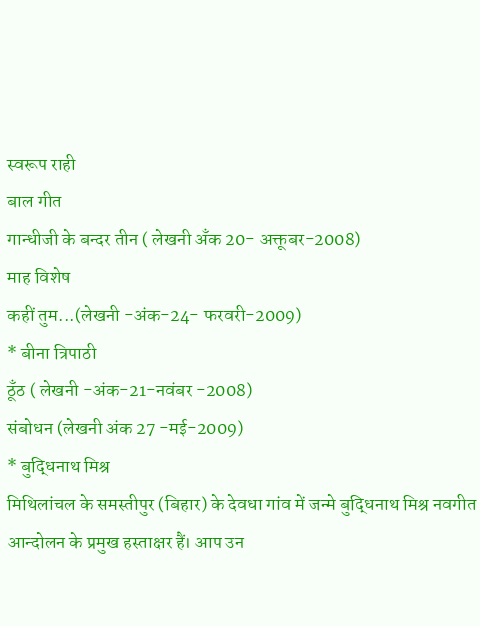स्वरूप राही
बाल गीत
गान्धीजी के बन्दर तीन ( लेखनी अँक 20- अक्तूबर-2008)
माह विशेष
कहीं तुम...(लेखनी -अंक-24- फरवरी-2009)
* बीना त्रिपाठी
ठूँठ ( लेखनी -अंक-21-नवंबर -2008)
संबोधन (लेखनी अंक 27 -मई-2009)
* बुद्धिनाथ मिश्र
मिथिलांचल के समस्तीपुर (बिहार) के देवधा गांव में जन्मे बुद्धिनाथ मिश्र नवगीत आन्दोलन के प्रमुख हस्ताक्षर हैं। आप उन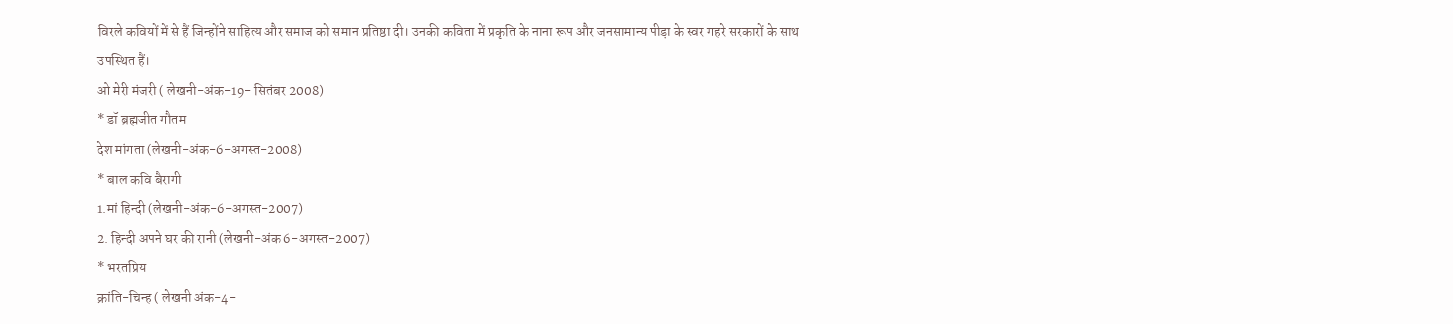विरले कवियों में से हैं जिन्होंने साहित्य और समाज को समान प्रतिष्ठा दी। उनकी कविता में प्रकृति के नाना रूप और जनसामान्य पीड़ा के स्वर गहरे सरकारों के साथ उपस्थित हैं।
ओ मेरी मंजरी ( लेखनी-अंक-19- सितंबर 2008)
* डॉ ब्रह्मजीत गौतम
देश मांगता (लेखनी-अंक-6-अगस्त-2008)
* बाल कवि बैरागी
1.मां हिन्दी (लेखनी-अंक-6-अगस्त-2007)
2. हिन्दी अपने घर की रानी (लेखनी-अंक 6-अगस्त-2007)
* भरतप्रिय
क्रांति-चिन्ह ( लेखनी अंक-4-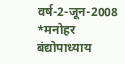वर्ष-2-जून-2008
*मनोहर बंद्योपाध्याय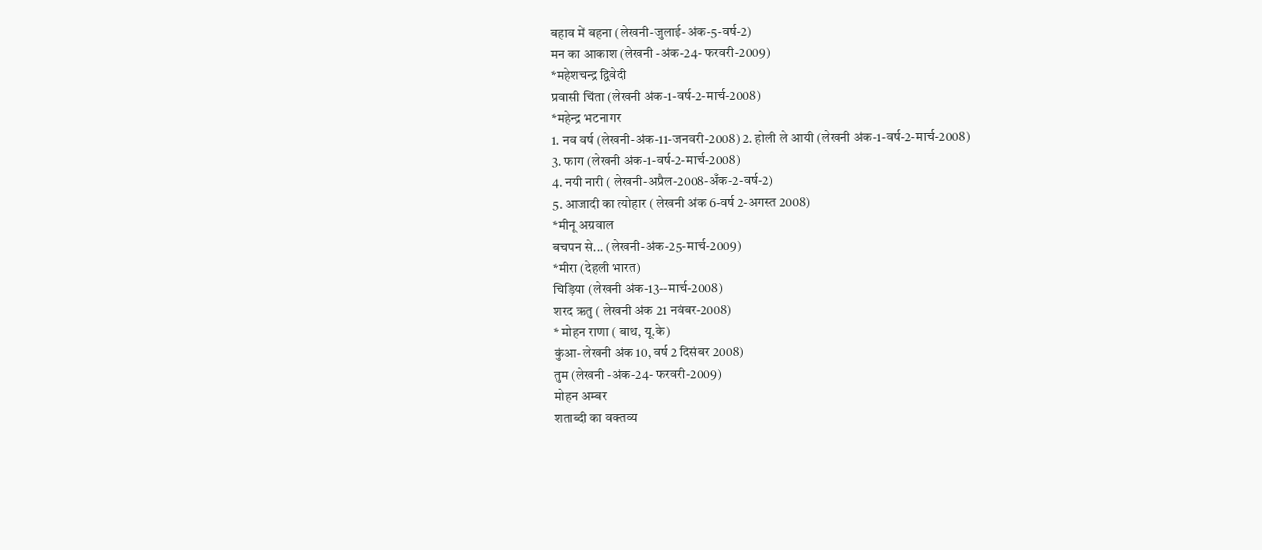बहाव में बहना (लेखनी-जुलाई-अंक-5-वर्ष-2)
मन का आकाश (लेखनी -अंक-24- फरवरी-2009)
*महेशचन्द्र द्विवेदी
प्रवासी चिंता (लेखनी अंक-1-वर्ष-2-मार्च-2008)
*महेन्द्र भटनागर
1. नव वर्ष (लेखनी-अंक-11-जनवरी-2008) 2. होली ले आयी (लेखनी अंक-1-वर्ष-2-मार्च-2008)
3. फाग (लेखनी अंक-1-वर्ष-2-मार्च-2008)
4. नयी नारी ( लेखनी-अप्रैल-2008-अँक-2-वर्ष-2)
5. आजादी का त्योहार ( लेखनी अंक 6-वर्ष 2-अगस्त 2008)
*मीनू अग्रवाल
बचपन से... (लेखनी-अंक-25-मार्च-2009)
*मीरा (देहली भारत)
चिड़िया (लेखनी अंक-13--मार्च-2008)
शरद ऋतु ( लेखनी अंक 21 नवंबर-2008)
* मोहन राणा ( बाथ, यू.के)
कुंआ- लेखनी अंक 10, वर्ष 2 दिसंबर 2008)
तुम (लेखनी -अंक-24- फरवरी-2009)
मोहन अम्बर
शताब्दी का वक्तव्य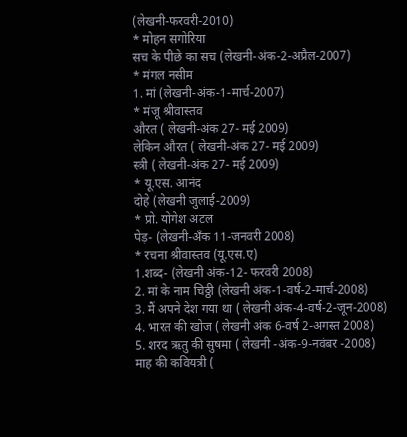(लेखनी-फरवरी-2010)
* मोहन सगोरिया
सच के पीछे का सच (लेखनी-अंक-2-अप्रैल-2007)
* मंगल नसीम
1. मां (लेखनी-अंक-1-मार्च-2007)
* मंजू श्रीवास्तव
औरत ( लेखनी-अंक 27- मई 2009)
लेकिन औरत ( लेखनी-अंक 27- मई 2009)
स्त्री ( लेखनी-अंक 27- मई 2009)
* यू.एस. आनंद
दोहे (लेखनी जुलाई-2009)
* प्रो. योगेश अटल
पेड़- (लेखनी-अँक 11-जनवरी 2008)
* रचना श्रीवास्तव (यू.एस.ए)
1.शब्द- (लेखनी अंक-12- फरवरी 2008)
2. मां के नाम चिठ्ठी (लेखनी अंक-1-वर्ष-2-मार्च-2008)
3. मैं अपने देश गया था ( लेखनी अंक-4-वर्ष-2-जून-2008)
4. भारत की खोज ( लेखनी अंक 6-वर्ष 2-अगस्त 2008)
5. शरद ऋतु की सुषमा ( लेखनी -अंक-9-नवंबर -2008)
माह की कवियत्री (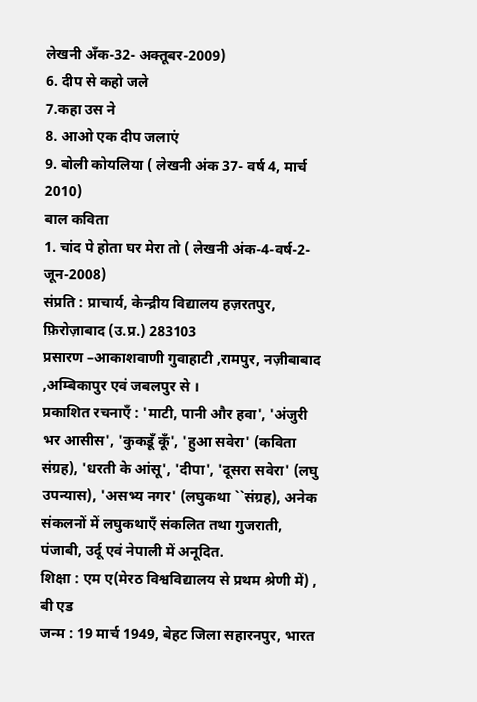लेखनी अँक-32- अक्तूबर-2009)
6. दीप से कहो जले
7.कहा उस ने
8. आओ एक दीप जलाएं
9. बोली कोयलिया ( लेखनी अंक 37- वर्ष 4, मार्च 2010)
बाल कविता
1. चांद पे होता घर मेरा तो ( लेखनी अंक-4-वर्ष-2-जून-2008)
संप्रति : प्राचार्य, केन्द्रीय विद्यालय हज़रतपुर, फ़िरोज़ाबाद (उ.प्र.) 283103
प्रसारण –आकाशवाणी गुवाहाटी ,रामपुर, नज़ीबाबाद ,अम्बिकापुर एवं जबलपुर से ।
प्रकाशित रचनाएँ : 'माटी, पानी और हवा', 'अंजुरी भर आसीस', 'कुकडूँ कूँ', 'हुआ सवेरा' (कविता संग्रह), 'धरती के आंसू', 'दीपा', 'दूसरा सवेरा' (लघु उपन्यास), 'असभ्य नगर' (लघुकथा ``संग्रह), अनेक संकलनों में लघुकथाएँ संकलित तथा गुजराती, पंजाबी, उर्दू एवं नेपाली में अनूदित.
शिक्षा : एम ए(मेरठ विश्वविद्यालय से प्रथम श्रेणी में) , बी एड
जन्म : 19 मार्च 1949, बेहट जिला सहारनपुर, भारत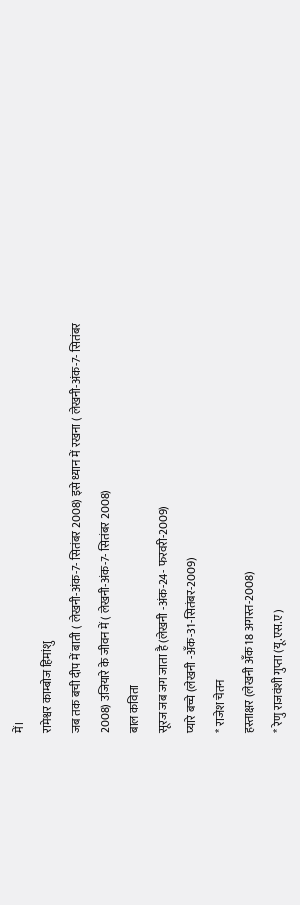में।
रामेश्वर काम्बोज हिमांशु
जब तक बची दीप में बाती ( लेखनी-अंक-7- सितंबर 2008) इसे ध्यान में रखना ( लेखनी-अंक-7- सितंबर 2008) उजियारे के जीवन में ( लेखनी-अंक-7- सितंबर 2008)
बाल कविता
सूरज जब जग जाता है (लेखनी -अंक-24- फरवरी-2009)
प्यारे बच्चे (लेखनी -अँक-31-सितंबर-2009)
* राजेश चेतन
हस्ताक्षर (लेखनी अँक 18 अगस्त-2008)
* रेणु राजवंशी गुप्ता (यू.एस.ए)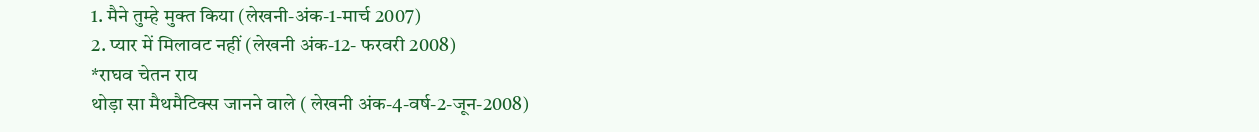1. मैने तुम्हे मुक्त किया (लेखनी-अंक-1-मार्च 2007)
2. प्यार में मिलावट नहीं (लेखनी अंक-12- फरवरी 2008)
*राघव चेतन राय
थोड़ा सा मैथमैटिक्स जानने वाले ( लेखनी अंक-4-वर्ष-2-जून-2008)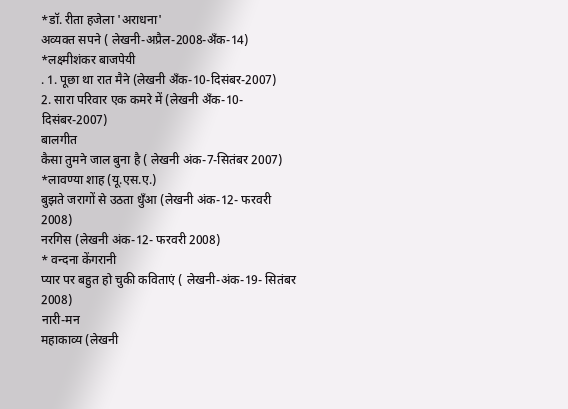*डॉ. रीता हजेला 'अराधना'
अव्यक्त सपने ( लेखनी-अप्रैल-2008-अँक-14)
*लक्ष्मीशंकर बाजपेयी
. 1. पूछा था रात मैने (लेखनी अँक-10-दिसंबर-2007)
2. सारा परिवार एक कमरे में (लेखनी अँक-10-दिसंबर-2007)
बालगीत
कैसा तुमने जाल बुना है ( लेखनी अंक-7-सितंबर 2007)
*लावण्या शाह (यू.एस.ए.)
बुझते जरागों से उठता धुँआ (लेखनी अंक-12- फरवरी 2008)
नरगिस (लेखनी अंक-12- फरवरी 2008)
* वन्दना केंगरानी
प्यार पर बहुत हो चुकी कविताएं ( लेखनी-अंक-19- सितंबर 2008)
नारी-मन
महाकाव्य (लेखनी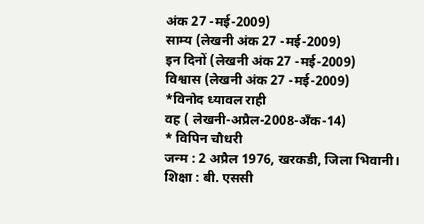अंक 27 -मई-2009)
साम्य (लेखनी अंक 27 -मई-2009)
इन दिनों (लेखनी अंक 27 -मई-2009)
विश्वास (लेखनी अंक 27 -मई-2009)
*विनोद ध्यावल राही
वह ( लेखनी-अप्रैल-2008-अँक-14)
* विपिन चौधरी
जन्म : 2 अप्रैल 1976, खरकडी, जिला भिवानी।
शिक्षा : बी. एससी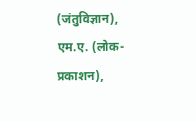(जंतुविज्ञान), एम.ए. (लोक-प्रकाशन),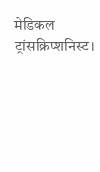मेडिकल ट्रांसक्रिप्शनिस्ट।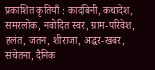प्रकाशित कृतियाँ : कादंबिनी, कथादेश, समरलोक, नवोदित स्वर, ग्राम-परिवेश, हलंत, जतन, शीराजा, अद्धर-खबर, संचेतना, दैनिक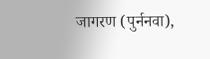जागरण (पुर्ननवा),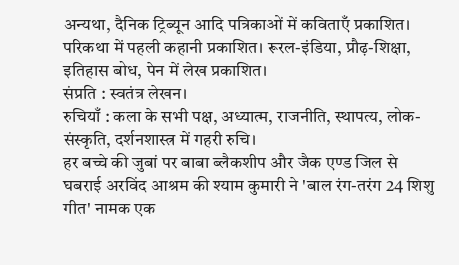अन्यथा, दैनिक ट्रिब्यून आदि पत्रिकाओं में कविताएँ प्रकाशित। परिकथा में पहली कहानी प्रकाशित। रूरल-इंडिया, प्रौढ़-शिक्षा, इतिहास बोध, पेन में लेख प्रकाशित।
संप्रति : स्वतंत्र लेखन।
रुचियाँ : कला के सभी पक्ष, अध्यात्म, राजनीति, स्थापत्य, लोक-संस्कृति, दर्शनशास्त्र में गहरी रुचि।
हर बच्चे की जुबां पर बाबा ब्लैकशीप और जैक एण्ड जिल से घबराई अरविंद आश्रम की श्याम कुमारी ने 'बाल रंग-तरंग 24 शिशु गीत' नामक एक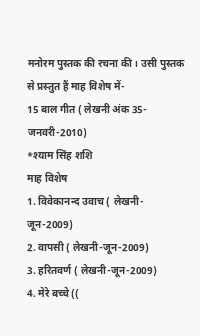मनोरम पुस्तक की रचना की। उसी पुस्तक से प्रस्तुत हैं माह विशेष में-
15 बाल गीत ( लेखनी अंक 35- जनवरी-2010)
*श्याम सिंह शशि
माह विशेष
1. विवेकानन्द उवाच ( लेखनी-जून-2009)
2. वापसी ( लेखनी-जून-2009)
3. हरितवर्ण ( लेखनी-जून-2009)
4. मेरे बच्चे ((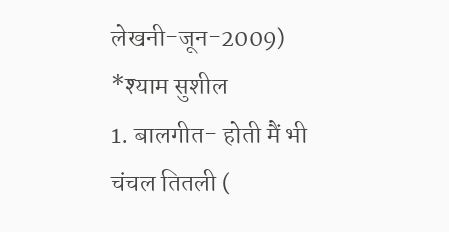लेखनी-जून-2009)
*श्याम सुशील
1. बालगीत- होती मैं भी चंचल तितली (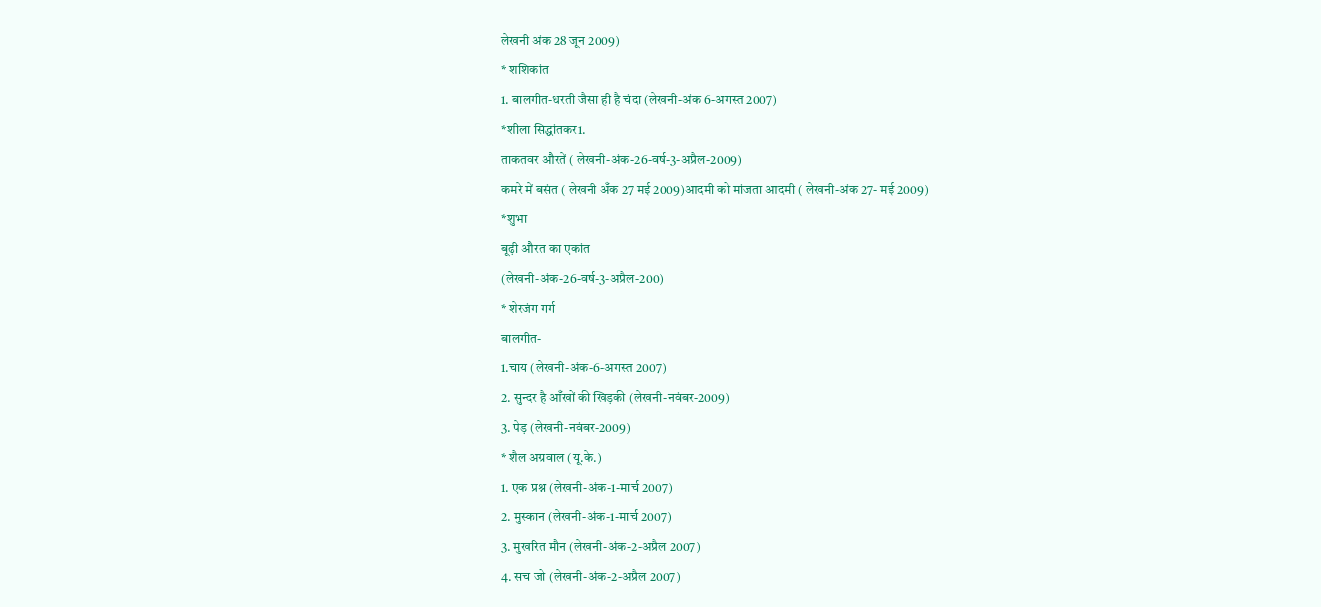लेखनी अंक 28 जून 2009)
* शशिकांत
1. बालगीत-धरती जैसा ही है चंदा (लेखनी-अंक 6-अगस्त 2007)
*शीला सिद्धांतकर1.
ताकतवर औरतें ( लेखनी-अंक-26-वर्ष-3-अप्रैल-2009)
कमरे में बसंत ( लेखनी अँक 27 मई 2009)आदमी को मांजता आदमी ( लेखनी-अंक 27- मई 2009)
*शुभा
बूढ़ी औरत का एकांत
(लेखनी-अंक-26-वर्ष-3-अप्रैल-200)
* शेरजंग गर्ग
बालगीत-
1.चाय (लेखनी-अंक-6-अगस्त 2007)
2. सुन्दर है आँखों की खिड़की (लेखनी-नवंबर-2009)
3. पेड़ (लेखनी-नवंबर-2009)
* शैल अग्रवाल (यू.के.)
1. एक प्रश्न (लेखनी-अंक-1-मार्च 2007)
2. मुस्कान (लेखनी-अंक-1-मार्च 2007)
3. मुखरित मौन (लेखनी-अंक-2-अप्रैल 2007)
4. सच जो (लेखनी-अंक-2-अप्रैल 2007)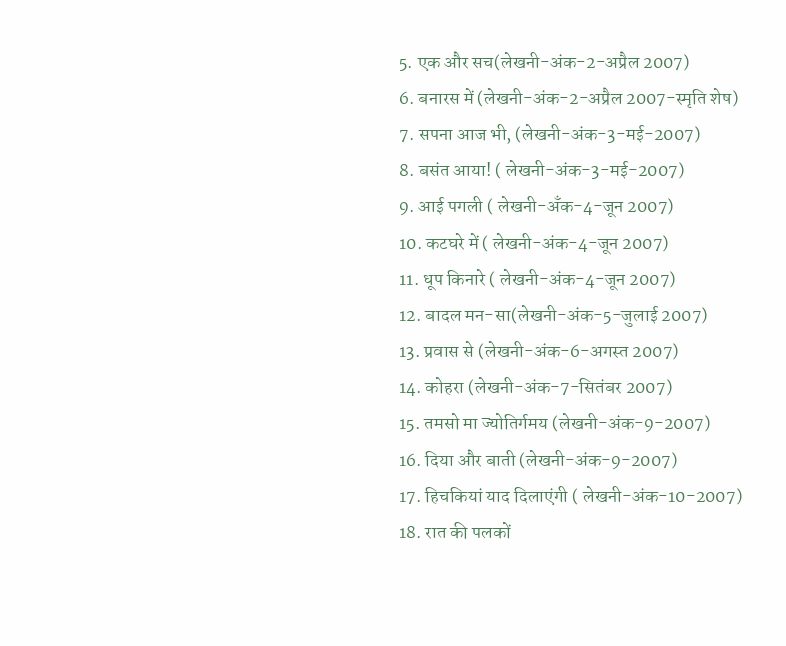5. एक और सच(लेखनी-अंक-2-अप्रैल 2007)
6. बनारस में (लेखनी-अंक-2-अप्रैल 2007-स्मृति शेष)
7. सपना आज भी, (लेखनी-अंक-3-मई-2007)
8. बसंत आया! ( लेखनी-अंक-3-मई-2007)
9. आई पगली ( लेखनी-अँक-4-जून 2007)
10. कटघरे में ( लेखनी-अंक-4-जून 2007)
11. धूप किनारे ( लेखनी-अंक-4-जून 2007)
12. बादल मन-सा(लेखनी-अंक-5-जुलाई 2007)
13. प्रवास से (लेखनी-अंक-6-अगस्त 2007)
14. कोहरा (लेखनी-अंक-7-सितंबर 2007)
15. तमसो मा ज्योतिर्गमय (लेखनी-अंक-9-2007)
16. दिया और बाती (लेखनी-अंक-9-2007)
17. हिचकियां याद दिलाएंगी ( लेखनी-अंक-10-2007)
18. रात की पलकों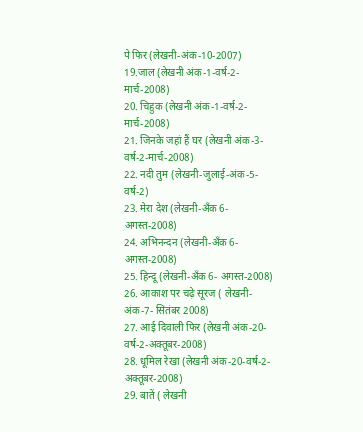पे फिर (लेखनी-अंक-10-2007)
19.जाल (लेखनी अंक-1-वर्ष-2-मार्च-2008)
20. चिहुक (लेखनी अंक-1-वर्ष-2-मार्च-2008)
21. जिनके जहां हैं घर (लेखनी अंक-3-वर्ष-2-मार्च-2008)
22. नदी तुम (लेखनी-जुलाई-अंक-5-वर्ष-2)
23. मेरा देश (लेखनी-अँक 6- अगस्त-2008)
24. अभिनन्दन (लेखनी-अँक 6- अगस्त-2008)
25. हिन्दू (लेखनी-अँक 6- अगस्त-2008)
26. आकाश पर चढ़े सूरज ( लेखनी-अंक-7- सितंबर 2008)
27. आई दिवाली फिर (लेखनी अंक-20-वर्ष-2-अक्तूबर-2008)
28. धूमिल रेखा (लेखनी अंक-20-वर्ष-2-अक्तूबर-2008)
29. बातें ( लेखनी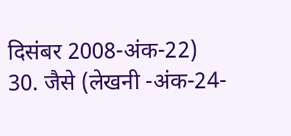दिसंबर 2008-अंक-22)
30. जैसे (लेखनी -अंक-24-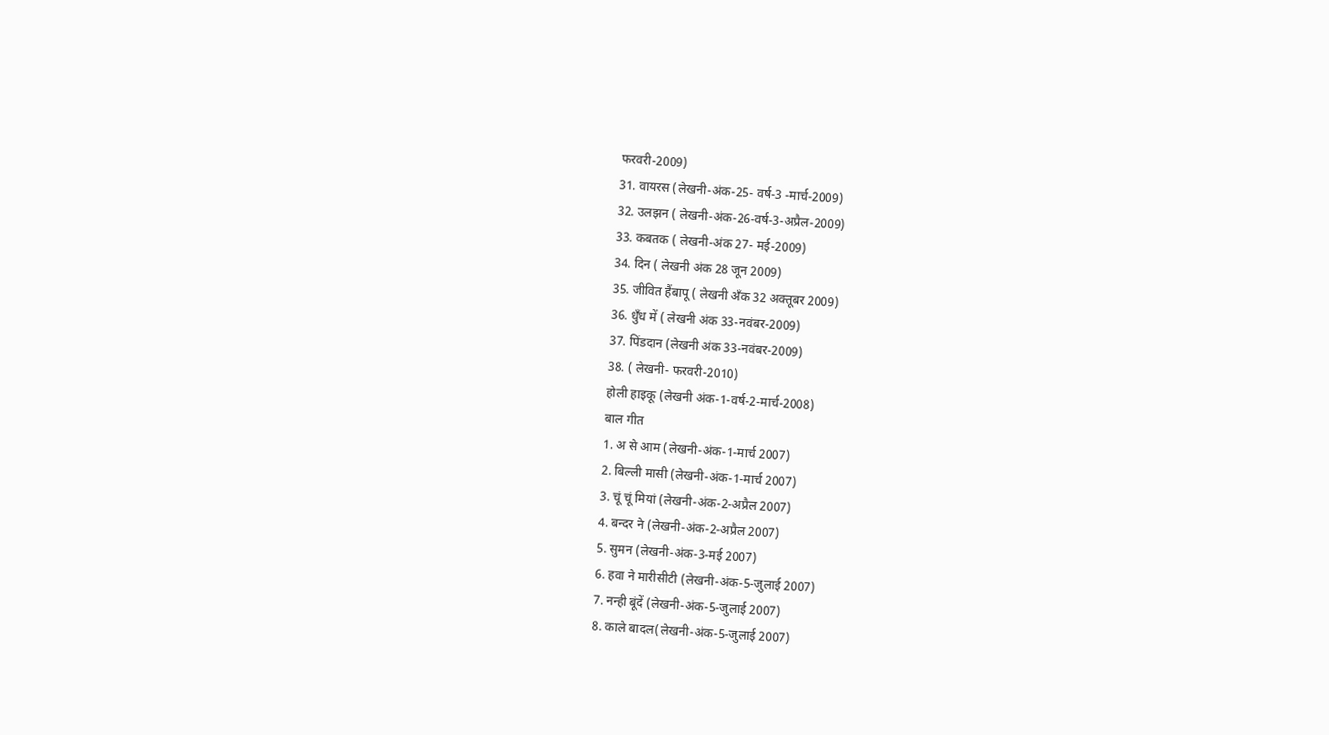फरवरी-2009)
31. वायरस (लेखनी-अंक-25- वर्ष-3 -मार्च-2009)
32. उलझन ( लेखनी-अंक-26-वर्ष-3-अप्रैल-2009)
33. कबतक ( लेखनी-अंक 27- मई-2009)
34. दिन ( लेखनी अंक 28 जून 2009)
35. जीवित हैंबापू ( लेखनी अँक 32 अक्तूबर 2009)
36. धुँध में ( लेखनी अंक 33-नवंबर-2009)
37. पिंडदान (लेखनी अंक 33-नवंबर-2009)
38. ( लेखनी- फरवरी-2010)
होली हाइकू (लेखनी अंक-1-वर्ष-2-मार्च-2008)
बाल गीत
1. अ से आम (लेखनी-अंक-1-मार्च 2007)
2. बिल्ली मासी (लेखनी-अंक-1-मार्च 2007)
3. चूं चूं मियां (लेखनी-अंक-2-अप्रैल 2007)
4. बन्दर ने (लेखनी-अंक-2-अप्रैल 2007)
5. सुमन (लेखनी-अंक-3-मई 2007)
6. हवा ने मारीसीटी (लेखनी-अंक-5-जुलाई 2007)
7. नन्ही बूंदें (लेखनी-अंक-5-जुलाई 2007)
8. काले बादल(लेखनी-अंक-5-जुलाई 2007)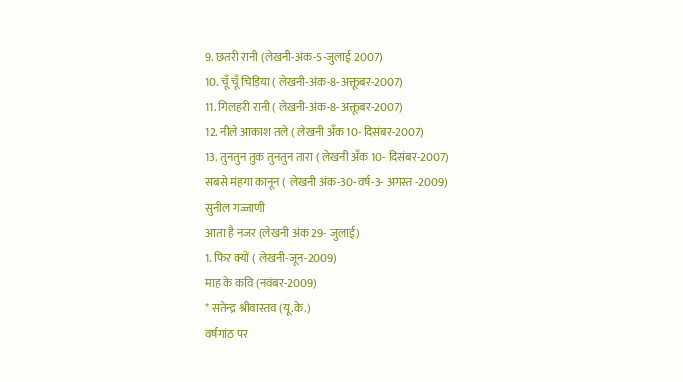9. छतरी रानी (लेखनी-अंक-5-जुलाई 2007)
10. चूँ चूँ चिड़िया ( लेखनी-अंक-8-अक्तूबर-2007)
11. गिलहरी रानी ( लेखनी-अंक-8-अक्तूबर-2007)
12. नीले आकाश तले ( लेखनी अँक 10- दिसंबर-2007)
13. तुनतुन तुक तुनतुन तारा ( लेखनी अँक 10- दिसंबर-2007)
सबसे मंहगा कानून ( लेखनी अंक-30-वर्ष-3- अगस्त -2009)
सुनील गज्जाणी
आता है नजर (लेखनी अंक 29- जुलाई)
1. फिर क्यों ( लेखनी-जून-2009)
माह के कवि (नवंबर-2009)
* सतेन्द्र श्रीवास्तव (यू.के.)
वर्षगांठ पर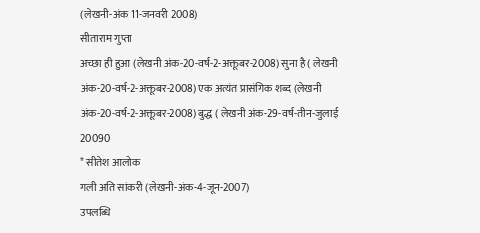(लेखनी-अंक 11-जनवरी 2008)
सीताराम गुप्ता
अच्छा ही हुआ (लेखनी अंक-20-वर्ष-2-अक्तूबर-2008) सुना है ( लेखनी अंक-20-वर्ष-2-अक्तूबर-2008) एक अत्यंत प्रासंगिक शब्द (लेखनी अंक-20-वर्ष-2-अक्तूबर-2008) बुद्ध ( लेखनी अंक-29-वर्ष-तीन-जुलाई 20090
* सीतेश आलोक
गली अति सांकरी (लेखनी-अंक-4-जून-2007)
उपलब्धि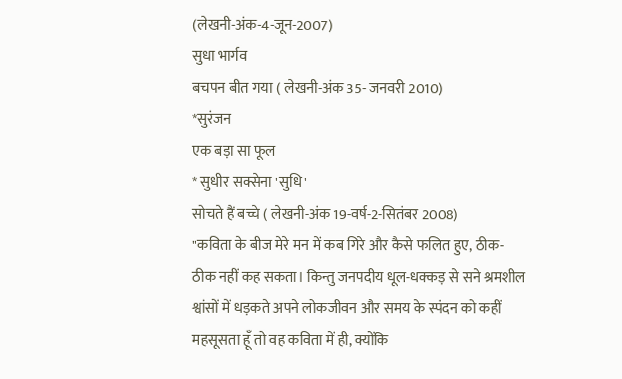(लेखनी-अंक-4-जून-2007)
सुधा भार्गव
बचपन बीत गया ( लेखनी-अंक 35- जनवरी 2010)
*सुरंजन
एक बड़ा सा फूल
* सुधीर सक्सेना 'सुधि'
सोचते हैं बच्चे ( लेखनी-अंक 19-वर्ष-2-सितंबर 2008)
"कविता के बीज मेरे मन में कब गिरे और कैसे फलित हुए, ठीक-ठीक नहीं कह सकता। किन्तु जनपदीय धूल-धक्कड़ से सने श्रमशील श्वांसों में धड़कते अपने लोकजीवन और समय के स्पंदन को कहीं महसूसता हूँ तो वह कविता में ही, क्योंकि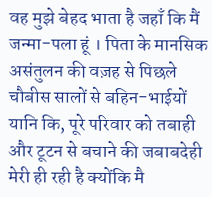वह मुझे बेहद भाता है जहाँ कि मैं जन्मा-पला हूं । पिता के मानसिक असंतुलन की वज़ह से पिछले चौबीस सालों से बहिन-भाईयों यानि कि, पूरे परिवार को तबाही और टूटन से बचाने की जबाबदेही मेरी ही रही है क्योंकि मै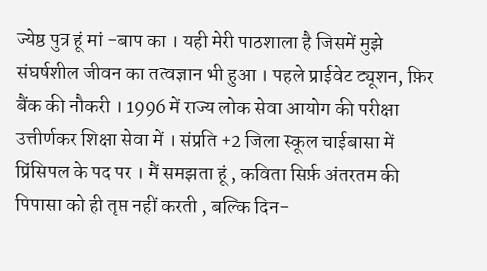ज्येष्ठ पुत्र हूं मां -बाप का । यही मेरी पाठशाला है जिसमें मुझे संघर्षशील जीवन का तत्वज्ञान भी हुआ । पहले प्राईवेट ट्यूशन, फ़िर बैंक की नौकरी । 1996 में राज्य लोक सेवा आयोग की परीक्षा उत्तीर्णकर शिक्षा सेवा में । संप्रति +2 जिला स्कूल चाईबासा में प्रिंसिपल के पद पर । मैं समझता हूं , कविता सिर्फ़ अंतरतम की पिपासा को ही तृप्त नहीं करती , बल्कि दिन-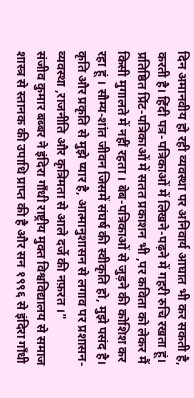दिन अमानवीय हो रही व्यवस्था पर अनिवार्य आघात भी कर सकती है, करती है। हिंदी पत्र-पत्रिकाओं में लिखने-पढ़ने में गहरी रुचि रखता हूं। प्रतिष्ठित प्रिंट-पत्रिकाओं में सतत प्रकाशन भी ,पर कविता को लेकर मैं किसी मुगालते में नहीं रहता । बेब-पत्रिकाओं से जुड़ने की कोशिश कर रहा हूं । सौम्य-शांत जीवन जिसमें संघर्ष की स्वीकृति हो, मुझे पसंद है। कृति और प्रकृति से मुझे प्यार है, आत्मानुशासन से लगाव पर प्रशासन-व्यवस्था ,राजनीति और कृत्रिमता से आले दर्जे की नफ़रत ।"
संजीव कुमार बब्बर ने इंदिरा गाँधी राष्ट्रीय मुक्त विश्वविद्यालय से समाज शास्त्र से स्तानक की उपाधि प्राप्त की है और सन १९९६ से इंदिरा गाँधी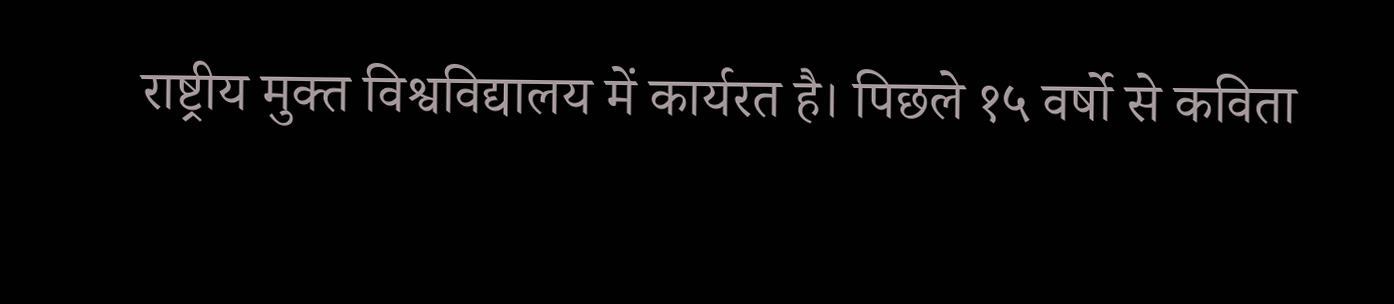राष्ट्रीय मुक्त विश्वविद्यालय में कार्यरत है। पिछले १५ वर्षो से कविता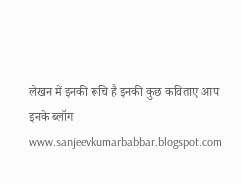लेखन में इनकी रूचि है इनकी कुछ कविताए आप इनके ब्लॉग www.sanjeevkumarbabbar.blogspot.com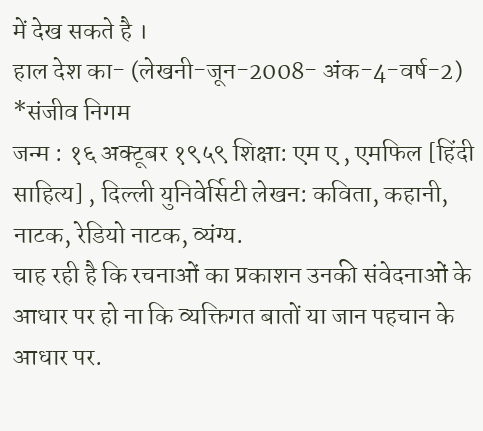में देख सकते है ।
हाल देश का- (लेखनी-जून-2008- अंक-4-वर्ष-2)
*संजीव निगम
जन्म : १६ अक्टूबर १९५९ शिक्षा: एम ए , एमफिल [हिंदी साहित्य] , दिल्ली युनिवेर्सिटी लेखन: कविता, कहानी, नाटक, रेडियो नाटक, व्यंग्य.
चाह रही है कि रचनाओं का प्रकाशन उनकी संवेदनाओं के आधार पर हो ना कि व्यक्तिगत बातों या जान पहचान के आधार पर.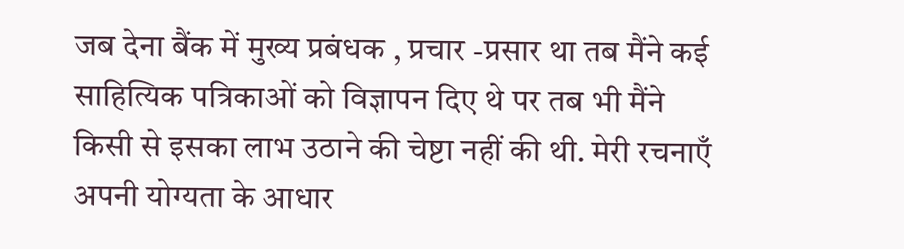जब देना बैंक में मुख्य प्रबंधक , प्रचार -प्रसार था तब मैंने कई साहित्यिक पत्रिकाओं को विज्ञापन दिए थे पर तब भी मैंने किसी से इसका लाभ उठाने की चेष्टा नहीं की थी. मेरी रचनाएँ अपनी योग्यता के आधार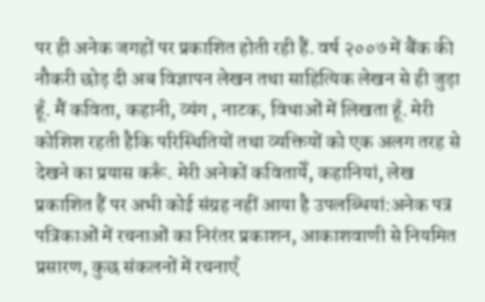पर ही अनेक जगहों पर प्रकाशित होती रही हैं. वर्ष २००७ में बैंक की नौकरी छोड़ दी अब विज्ञापन लेखन तथा साहित्यिक लेखन से ही जुड़ा हूँ. मैं कविता, कहानी, व्यंग , नाटक, विधाओं में लिखता हूँ. मेरी कोशिश रहती हैकि परिस्थितियों तथा व्यक्तियों को एक अलग तरह से देखने का प्रयास करूँ. मेरी अनेकों कवितायेँ, कहानियां, लेख प्रकाशित हैं पर अभी कोई संग्रह नहीं आया है उपलब्धियां:अनेक पत्र पत्रिकाओं में रचनाओं का निरंतर प्रकाशन, आकाशवाणी से नियमित प्रसारण, कुछ संकलनों में रचनाएँ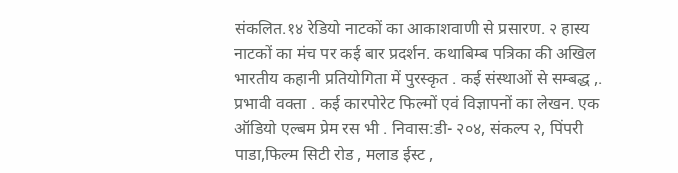संकलित.१४ रेडियो नाटकों का आकाशवाणी से प्रसारण. २ हास्य नाटकों का मंच पर कई बार प्रदर्शन. कथाबिम्ब पत्रिका की अखिल भारतीय कहानी प्रतियोगिता में पुरस्कृत . कई संस्थाओं से सम्बद्ध ,. प्रभावी वक्ता . कई कारपोरेट फिल्मों एवं विज्ञापनों का लेखन. एक ऑडियो एल्बम प्रेम रस भी . निवास:डी- २०४, संकल्प २, पिंपरी पाडा,फिल्म सिटी रोड , मलाड ईस्ट ,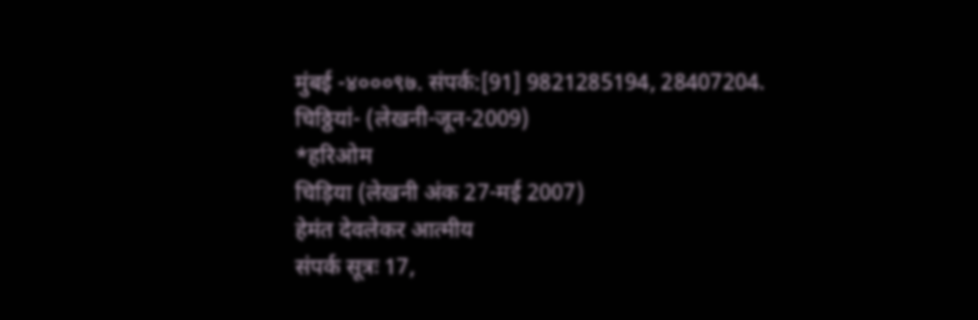मुंबई -४०००९७. संपर्क:[91] 9821285194, 28407204.
चिठ्ठियां- (लेखनी-जून-2009)
*हरिओम
चिड़िया (लेखनी अंक 27-मई 2007)
हेमंत देवलेकर आत्मीय
संपर्क सूत्रः 17,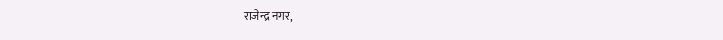राजेन्द्र नगर,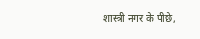शास्त्री नगर के पीछे,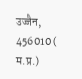उज्जैन, 456010 ( म.प्र.)